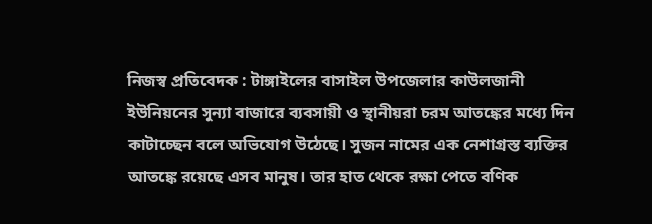নিজস্ব প্রতিবেদক : টাঙ্গাইলের বাসাইল উপজেলার কাউলজানী ইউনিয়নের সুন্যা বাজারে ব্যবসায়ী ও স্থানীয়রা চরম আতঙ্কের মধ্যে দিন কাটাচ্ছেন বলে অভিযোগ উঠেছে। সুজন নামের এক নেশাগ্রস্ত ব্যক্তির আতঙ্কে রয়েছে এসব মানুষ। তার হাত থেকে রক্ষা পেতে বণিক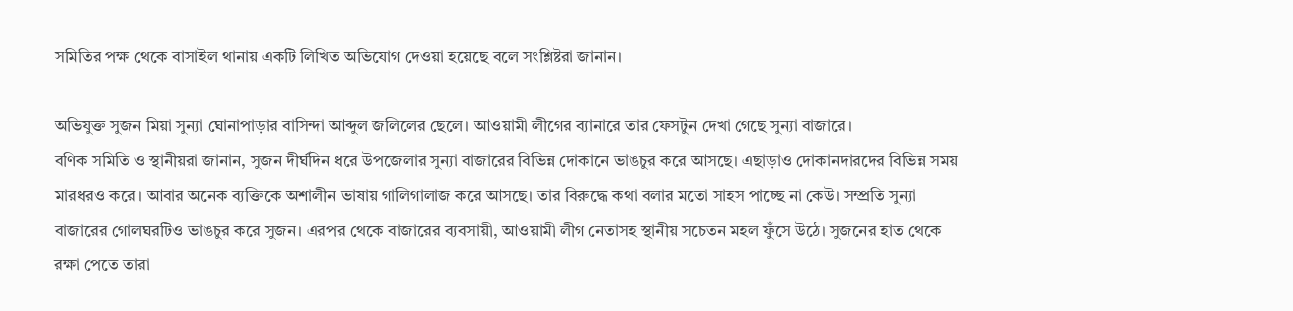সমিতির পক্ষ থেকে বাসাইল থানায় একটি লিখিত অভিযোগ দেওয়া হয়েছে বলে সংশ্লিষ্টরা জানান।

অভিযুক্ত সুজন মিয়া সুন্যা ঘোনাপাড়ার বাসিন্দা আব্দুল জলিলের ছেলে। আওয়ামী লীগের ব্যানারে তার ফেসটুন দেখা গেছে সুন্যা বাজারে।
বণিক সমিতি ও স্থানীয়রা জানান, সুজন দীর্ঘদিন ধরে উপজেলার সুন্যা বাজারের বিভিন্ন দোকানে ভাঙচুর করে আসছে। এছাড়াও দোকানদারদের বিভিন্ন সময় মারধরও করে। আবার অনেক ব্যক্তিকে অশালীন ভাষায় গালিগালাজ করে আসছে। তার বিরুদ্ধে কথা বলার মতো সাহস পাচ্ছে না কেউ। সম্প্রতি সুন্যা বাজারের গোলঘরটিও ভাঙচুর করে সুজন। এরপর থেকে বাজারের ব্যবসায়ী, আওয়ামী লীগ নেতাসহ স্থানীয় সচেতন মহল ফুঁসে উঠে। সুজনের হাত থেকে রক্ষা পেতে তারা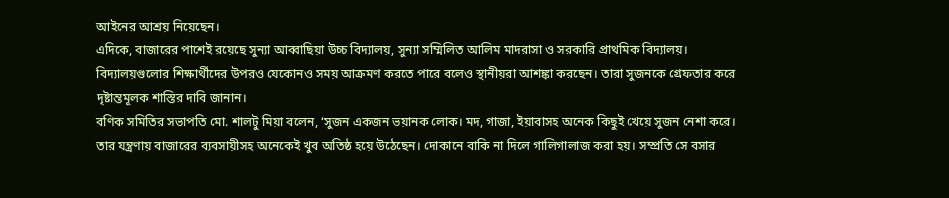আইনের আশ্রয় নিয়েছেন।
এদিকে, বাজারের পাশেই রয়েছে সুন্যা আব্বাছিয়া উচ্চ বিদ্যালয়, সুন্যা সম্মিলিত আলিম মাদরাসা ও সরকারি প্রাথমিক বিদ্যালয়। বিদ্যালয়গুলোর শিক্ষার্থীদের উপরও যেকোনও সময় আক্রমণ করতে পারে বলেও স্থানীয়রা আশঙ্কা করছেন। তারা সুজনকে গ্রেফতার করে দৃষ্টান্তমূলক শাস্তির দাবি জানান।
বণিক সমিতির সভাপতি মো. শালটু মিয়া বলেন, ‘সুজন একজন ভয়ানক লোক। মদ, গাজা, ইয়াবাসহ অনেক কিছুই খেয়ে সুজন নেশা করে। তার যন্ত্রণায় বাজারের ব্যবসায়ীসহ অনেকেই খুব অতিষ্ঠ হয়ে উঠেছেন। দোকানে বাকি না দিলে গালিগালাজ করা হয়। সম্প্রতি সে বসার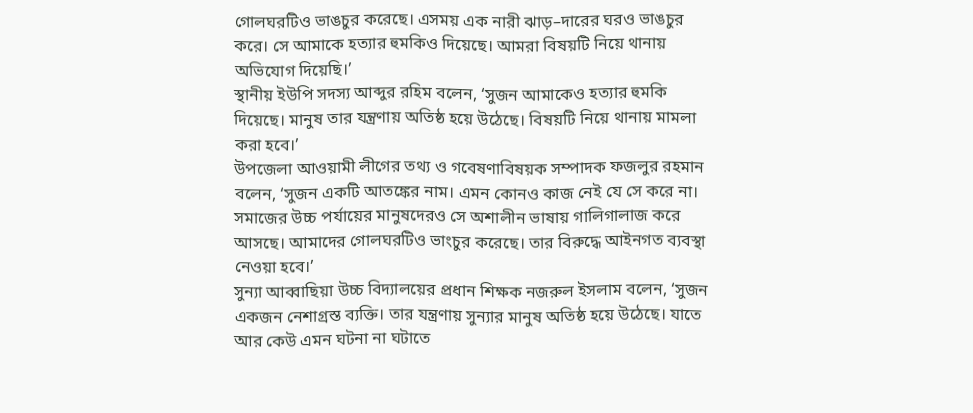গোলঘরটিও ভাঙচুর করেছে। এসময় এক নারী ঝাড়–দারের ঘরও ভাঙচুর করে। সে আমাকে হত্যার হুমকিও দিয়েছে। আমরা বিষয়টি নিয়ে থানায় অভিযোগ দিয়েছি।’
স্থানীয় ইউপি সদস্য আব্দুর রহিম বলেন, ‘সুজন আমাকেও হত্যার হুমকি দিয়েছে। মানুষ তার যন্ত্রণায় অতিষ্ঠ হয়ে উঠেছে। বিষয়টি নিয়ে থানায় মামলা করা হবে।’
উপজেলা আওয়ামী লীগের তথ্য ও গবেষণাবিষয়ক সম্পাদক ফজলুর রহমান বলেন, ‘সুজন একটি আতঙ্কের নাম। এমন কোনও কাজ নেই যে সে করে না। সমাজের উচ্চ পর্যায়ের মানুষদেরও সে অশালীন ভাষায় গালিগালাজ করে আসছে। আমাদের গোলঘরটিও ভাংচুর করেছে। তার বিরুদ্ধে আইনগত ব্যবস্থা নেওয়া হবে।’
সুন্যা আব্বাছিয়া উচ্চ বিদ্যালয়ের প্রধান শিক্ষক নজরুল ইসলাম বলেন, ‘সুজন একজন নেশাগ্রস্ত ব্যক্তি। তার যন্ত্রণায় সুন্যার মানুষ অতিষ্ঠ হয়ে উঠেছে। যাতে আর কেউ এমন ঘটনা না ঘটাতে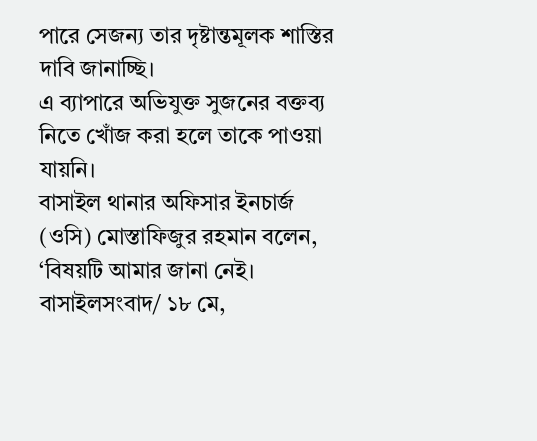পারে সেজন্য তার দৃষ্টান্তমূলক শাস্তির দাবি জানাচ্ছি।
এ ব্যাপারে অভিযুক্ত সুজনের বক্তব্য নিতে খোঁজ করা হলে তাকে পাওয়া যায়নি।
বাসাইল থানার অফিসার ইনচার্জ (ওসি) মোস্তাফিজুর রহমান বলেন, ‘বিষয়টি আমার জানা নেই।
বাসাইলসংবাদ/ ১৮ মে,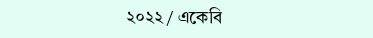২০২২ / একেবি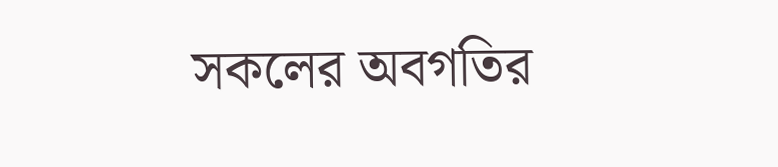সকলের অবগতির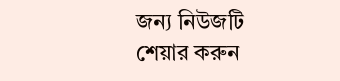জন্য নিউজটি শেয়ার করুন